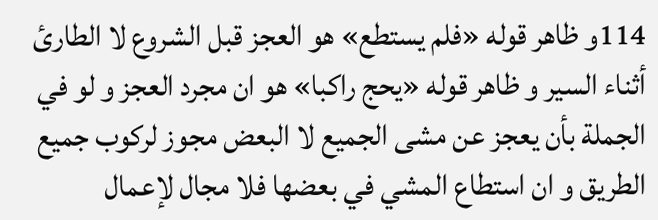114و ظاهر قوله «فلم يستطع» هو العجز قبل الشروع لا الطارئ أثناء السير و ظاهر قوله «يحج راكبا» هو ان مجرد العجز و لو في الجملة بأن يعجز عن مشى الجميع لا البعض مجوز لركوب جميع الطريق و ان استطاع المشي في بعضها فلا مجال لإعمال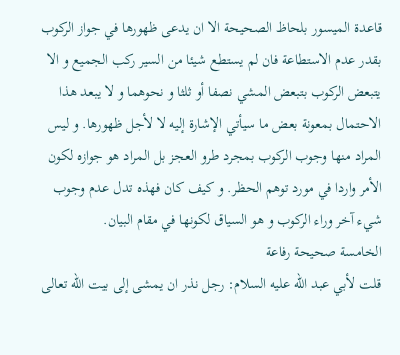قاعدة الميسور بلحاظ الصحيحة الا ان يدعى ظهورها في جواز الركوب بقدر عدم الاستطاعة فان لم يستطع شيئا من السير ركب الجميع و الا يتبعض الركوب بتبعض المشي نصفا أو ثلثا و نحوهما و لا يبعد هذا الاحتمال بمعونة بعض ما سيأتي الإشارة إليه لا لأجل ظهورها. و ليس المراد منها وجوب الركوب بمجرد طرو العجز بل المراد هو جوازه لكون الأمر واردا في مورد توهم الحظر. و كيف كان فهذه تدل عدم وجوب شيء آخر وراء الركوب و هو السياق لكونها في مقام البيان.
الخامسة صحيحة رفاعة
قلت لأبي عبد اللّه عليه السلام: رجل نذر ان يمشى إلى بيت اللّه تعالى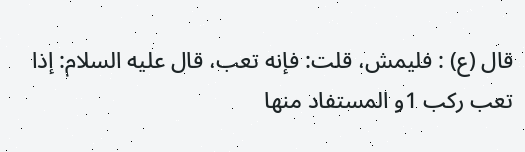قال (ع) : فليمش، قلت: فإنه تعب، قال عليه السلام: إذا تعب ركب 1و المستفاد منها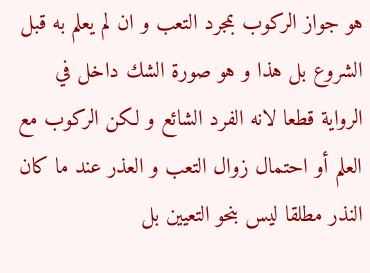هو جواز الركوب بمجرد التعب و ان لم يعلم به قبل الشروع بل هذا و هو صورة الشك داخل في الرواية قطعا لانه الفرد الشائع و لكن الركوب مع العلم أو احتمال زوال التعب و العذر عند ما كان النذر مطلقا ليس بنحو التعيين بل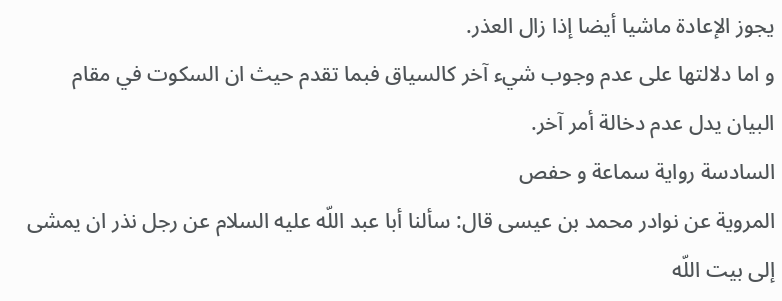يجوز الإعادة ماشيا أيضا إذا زال العذر.
و اما دلالتها على عدم وجوب شيء آخر كالسياق فبما تقدم حيث ان السكوت في مقام البيان يدل عدم دخالة أمر آخر.
السادسة رواية سماعة و حفص
المروية عن نوادر محمد بن عيسى قال: سألنا أبا عبد اللّه عليه السلام عن رجل نذر ان يمشى إلى بيت اللّه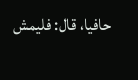حافيا، قال: فليمش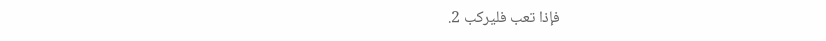فإذا تعب فليركب 2.